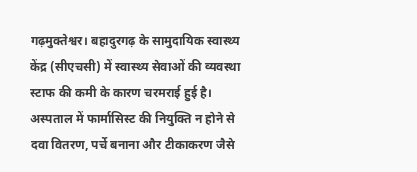गढ़मुक्तेश्वर। बहादुरगढ़ के सामुदायिक स्वास्थ्य केंद्र (सीएचसी) में स्वास्थ्य सेवाओं की व्यवस्था स्टाफ की कमी के कारण चरमराई हुई है।
अस्पताल में फार्मासिस्ट की नियुक्ति न होने से दवा वितरण, पर्चे बनाना और टीकाकरण जैसे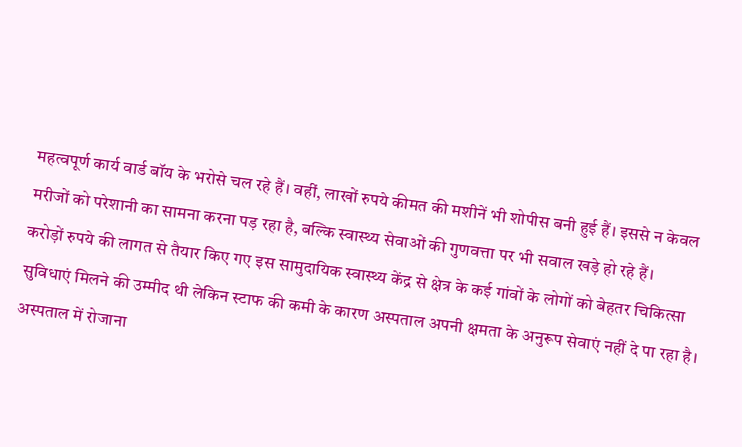महत्वपूर्ण कार्य वार्ड बॉय के भरोसे चल रहे हैं। वहीं, लाखों रुपये कीमत की मशीनें भी शोपीस बनी हुई हैं। इससे न केवल मरीजों को परेशानी का सामना करना पड़ रहा है, बल्कि स्वास्थ्य सेवाओं की गुणवत्ता पर भी सवाल खड़े हो रहे हैं।
करोड़ों रुपये की लागत से तैयार किए गए इस सामुदायिक स्वास्थ्य केंद्र से क्षेत्र के कई गांवों के लोगों को बेहतर चिकित्सा सुविधाएं मिलने की उम्मीद थी लेकिन स्टाफ की कमी के कारण अस्पताल अपनी क्षमता के अनुरूप सेवाएं नहीं दे पा रहा है।
अस्पताल में रोजाना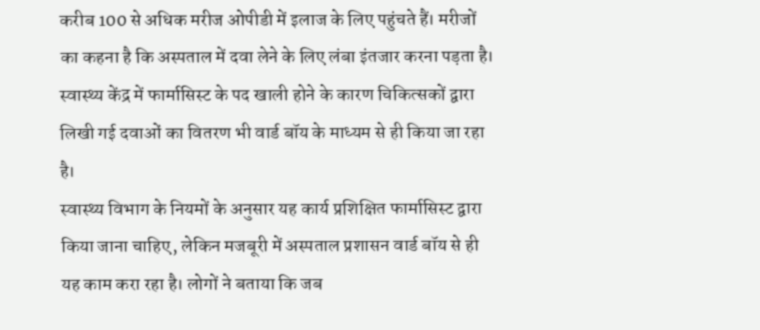करीब 100 से अधिक मरीज ओपीडी में इलाज के लिए पहुंचते हैं। मरीजों का कहना है कि अस्पताल में दवा लेने के लिए लंबा इंतजार करना पड़ता है। स्वास्थ्य केंद्र में फार्मासिस्ट के पद खाली होने के कारण चिकित्सकों द्वारा लिखी गई दवाओं का वितरण भी वार्ड बॉय के माध्यम से ही किया जा रहा है।
स्वास्थ्य विभाग के नियमों के अनुसार यह कार्य प्रशिक्षित फार्मासिस्ट द्वारा किया जाना चाहिए, लेकिन मजबूरी में अस्पताल प्रशासन वार्ड बॉय से ही यह काम करा रहा है। लोगों ने बताया कि जब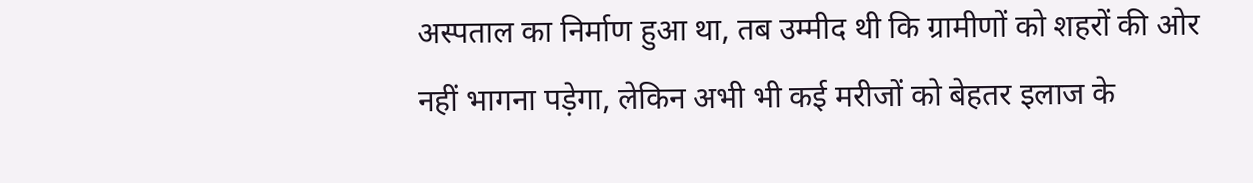अस्पताल का निर्माण हुआ था, तब उम्मीद थी कि ग्रामीणों को शहरों की ओर नहीं भागना पड़ेगा, लेकिन अभी भी कई मरीजों को बेहतर इलाज के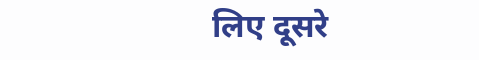लिए दूसरे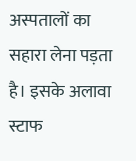अस्पतालों का सहारा लेना पड़ता है। इसके अलावा स्टाफ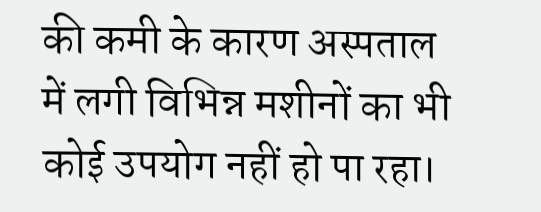की कमी के कारण अस्पताल में लगी विभिन्न मशीनों का भी कोई उपयोग नहीं हो पा रहा।